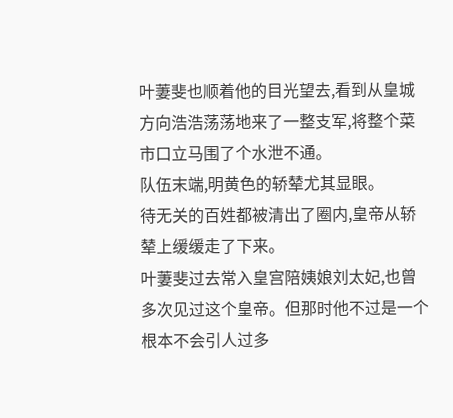叶萋斐也顺着他的目光望去,看到从皇城方向浩浩荡荡地来了一整支军,将整个菜市口立马围了个水泄不通。
队伍末端,明黄色的轿辇尤其显眼。
待无关的百姓都被清出了圈内,皇帝从轿辇上缓缓走了下来。
叶萋斐过去常入皇宫陪姨娘刘太妃,也曾多次见过这个皇帝。但那时他不过是一个根本不会引人过多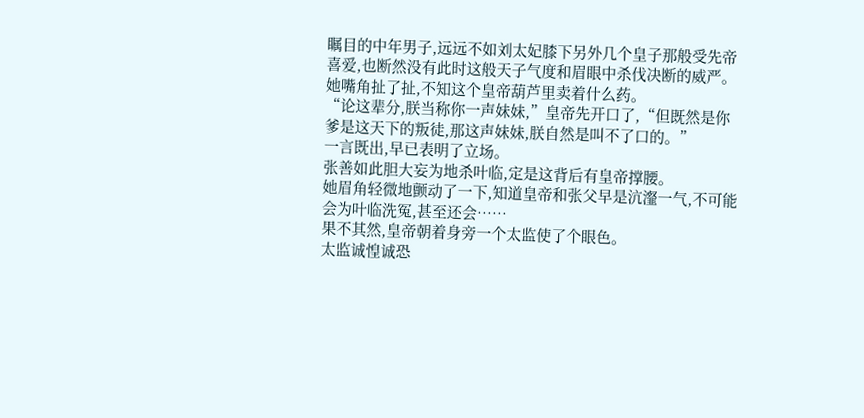瞩目的中年男子,远远不如刘太妃膝下另外几个皇子那般受先帝喜爱,也断然没有此时这般天子气度和眉眼中杀伐决断的威严。
她嘴角扯了扯,不知这个皇帝葫芦里卖着什么药。
“论这辈分,朕当称你一声妹妹,”皇帝先开口了,“但既然是你爹是这天下的叛徒,那这声妹妹,朕自然是叫不了口的。”
一言既出,早已表明了立场。
张善如此胆大妄为地杀叶临,定是这背后有皇帝撑腰。
她眉角轻微地颤动了一下,知道皇帝和张父早是沆瀣一气,不可能会为叶临洗冤,甚至还会……
果不其然,皇帝朝着身旁一个太监使了个眼色。
太监诚惶诚恐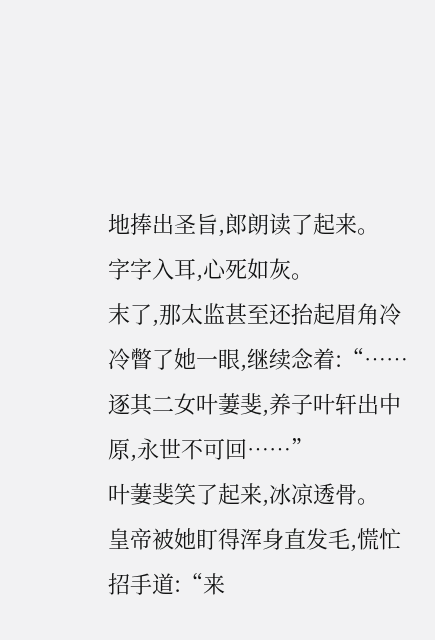地捧出圣旨,郎朗读了起来。
字字入耳,心死如灰。
末了,那太监甚至还抬起眉角冷冷瞥了她一眼,继续念着:“……逐其二女叶萋斐,养子叶轩出中原,永世不可回……”
叶萋斐笑了起来,冰凉透骨。
皇帝被她盯得浑身直发毛,慌忙招手道:“来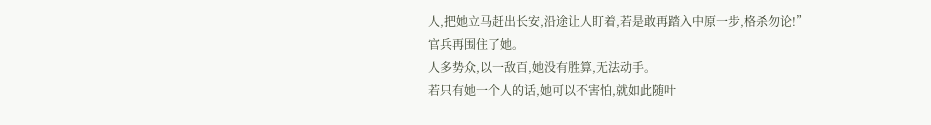人,把她立马赶出长安,沿途让人盯着,若是敢再踏入中原一步,格杀勿论!”
官兵再围住了她。
人多势众,以一敌百,她没有胜算,无法动手。
若只有她一个人的话,她可以不害怕,就如此随叶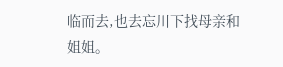临而去,也去忘川下找母亲和姐姐。